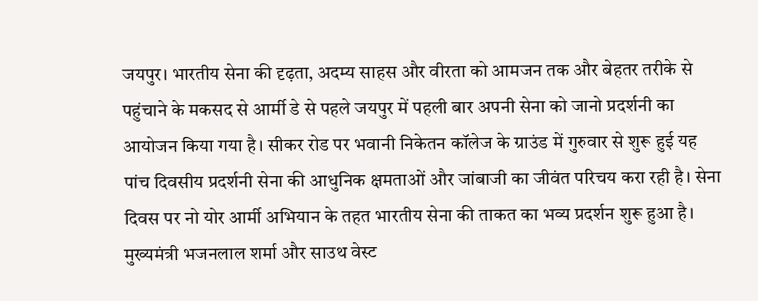जयपुर। भारतीय सेना की दृढ़ता, अदम्य साहस और वीरता को आमजन तक और बेहतर तरीके से पहुंचाने के मकसद से आर्मी डे से पहले जयपुर में पहली बार अपनी सेना को जानो प्रदर्शनी का आयोजन किया गया है। सीकर रोड पर भवानी निकेतन कॉलेज के ग्राउंड में गुरुवार से शुरू हुई यह पांच दिवसीय प्रदर्शनी सेना की आधुनिक क्षमताओं और जांबाजी का जीवंत परिचय करा रही है। सेना दिवस पर नो योर आर्मी अभियान के तहत भारतीय सेना की ताकत का भव्य प्रदर्शन शुरू हुआ है। मुख्यमंत्री भजनलाल शर्मा और साउथ वेस्ट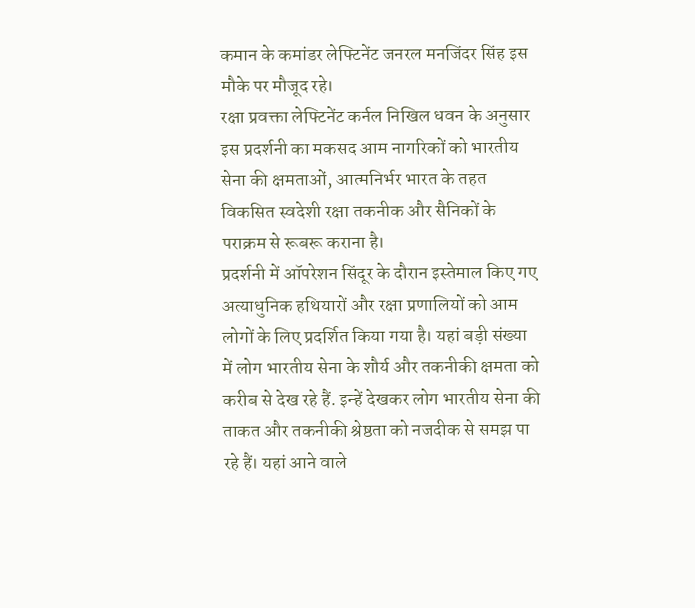कमान के कमांडर लेफ्टिनेंट जनरल मनजिंदर सिंह इस मौके पर मौजूद रहे।
रक्षा प्रवक्ता लेफ्टिनेंट कर्नल निखिल धवन के अनुसार इस प्रदर्शनी का मकसद आम नागरिकों को भारतीय सेना की क्षमताओं, आत्मनिर्भर भारत के तहत विकसित स्वदेशी रक्षा तकनीक और सैनिकों के पराक्रम से रूबरू कराना है।
प्रदर्शनी में ऑपरेशन सिंदूर के दौरान इस्तेमाल किए गए अत्याधुनिक हथियारों और रक्षा प्रणालियों को आम लोगों के लिए प्रदर्शित किया गया है। यहां बड़ी संख्या में लोग भारतीय सेना के शौर्य और तकनीकी क्षमता को करीब से देख रहे हैं. इन्हें देखकर लोग भारतीय सेना की ताकत और तकनीकी श्रेष्ठता को नजदीक से समझ पा रहे हैं। यहां आने वाले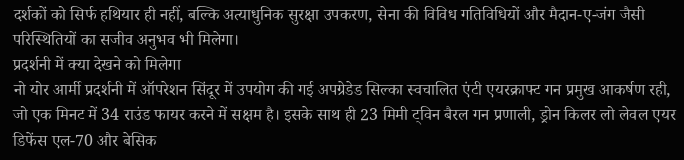दर्शकों को सिर्फ हथियार ही नहीं, बल्कि अत्याधुनिक सुरक्षा उपकरण, सेना की विविध गतिविधियों और मैदान-ए-जंग जैसी परिस्थितियों का सजीव अनुभव भी मिलेगा।
प्रदर्शनी में क्या देखने को मिलेगा
नो योर आर्मी प्रदर्शनी में ऑपरेशन सिंदूर में उपयोग की गई अपग्रेडेड सिल्का स्वचालित एंटी एयरक्राफ्ट गन प्रमुख आकर्षण रही, जो एक मिनट में 34 राउंड फायर करने में सक्षम है। इसके साथ ही 23 मिमी ट्विन बैरल गन प्रणाली, ड्रोन किलर लो लेवल एयर डिफेंस एल-70 और बेसिक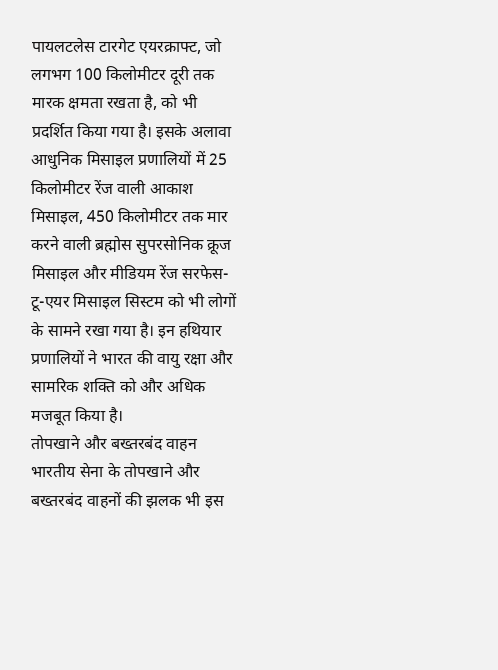पायलटलेस टारगेट एयरक्राफ्ट, जो लगभग 100 किलोमीटर दूरी तक मारक क्षमता रखता है, को भी प्रदर्शित किया गया है। इसके अलावा आधुनिक मिसाइल प्रणालियों में 25 किलोमीटर रेंज वाली आकाश मिसाइल, 450 किलोमीटर तक मार करने वाली ब्रह्मोस सुपरसोनिक क्रूज मिसाइल और मीडियम रेंज सरफेस-टू-एयर मिसाइल सिस्टम को भी लोगों के सामने रखा गया है। इन हथियार प्रणालियों ने भारत की वायु रक्षा और सामरिक शक्ति को और अधिक मजबूत किया है।
तोपखाने और बख्तरबंद वाहन
भारतीय सेना के तोपखाने और बख्तरबंद वाहनों की झलक भी इस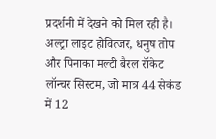प्रदर्शनी में देखने को मिल रही है। अल्ट्रा लाइट होवित्जर, धनुष तोप और पिनाका मल्टी बैरल रॉकेट लॉन्चर सिस्टम, जो मात्र 44 सेकंड में 12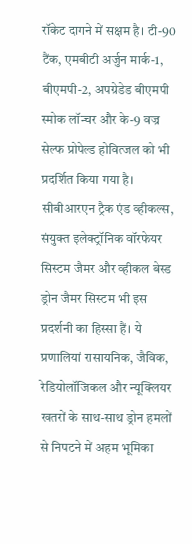रॉकेट दागने में सक्षम है। टी-90 टैंक, एमबीटी अर्जुन मार्क-1, बीएमपी-2, अपग्रेडेड बीएमपी स्मोक लॉन्चर और के-9 वज्र सेल्फ प्रोपेल्ड होवित्जल को भी प्रदर्शित किया गया है। सीबीआरएन ट्रैक एंड व्हीकल्स, संयुक्त इलेक्ट्रॉनिक वॉरफेयर सिस्टम जैमर और व्हीकल बेस्ड ड्रोन जैमर सिस्टम भी इस प्रदर्शनी का हिस्सा हैं। ये प्रणालियां रासायनिक, जैविक, रेडियोलॉजिकल और न्यूक्लियर खतरों के साथ-साथ ड्रोन हमलों से निपटने में अहम भूमिका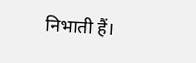निभाती हैं।